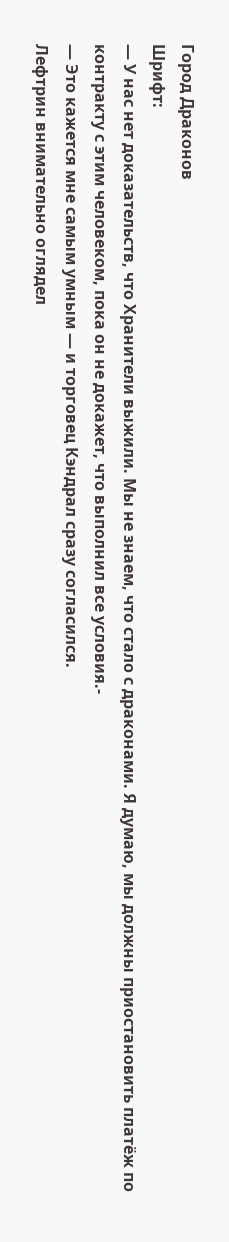Город Драконов
Шрифт:
— У нас нет доказательств, что Хранители выжили. Мы не знаем, что стало с драконами. Я думаю, мы должны приостановить платёж по контракту с этим человеком, пока он не докажет, что выполнил все условия.-
— Это кажется мне самым умным — и торговец Кэндрал сразу согласился.
Лефтрин внимательно оглядел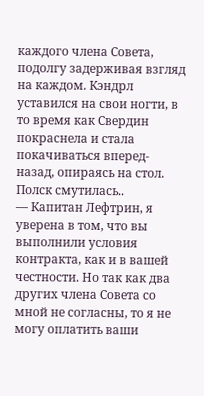каждого члена Совета, подолгу задерживая взгляд на каждом. Кэндрл уставился на свои ногти, в то время как Свердин покраснела и стала покачиваться вперед-назад, опираясь на стол. Полск смутилась..
— Капитан Лефтрин, я уверена в том, что вы выполнили условия контракта, как и в вашей честности. Но так как два других члена Совета со мной не согласны, то я не могу оплатить ваши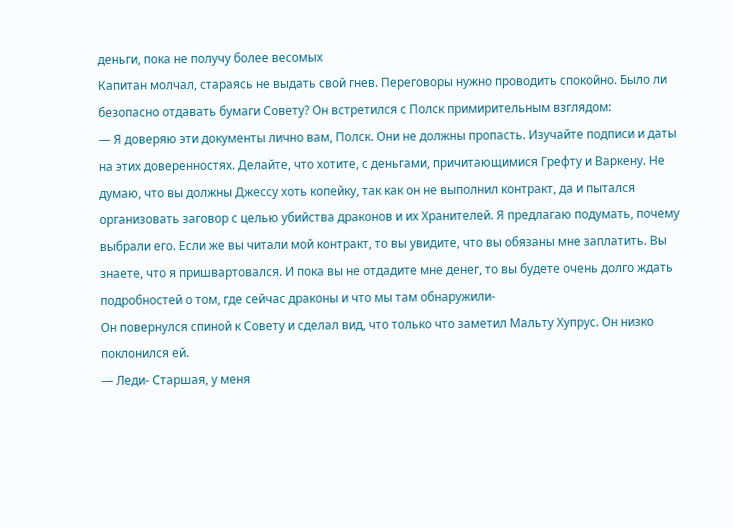деньги, пока не получу более весомых
Капитан молчал, стараясь не выдать свой гнев. Переговоры нужно проводить спокойно. Было ли безопасно отдавать бумаги Совету? Он встретился с Полск примирительным взглядом:
— Я доверяю эти документы лично вам, Полск. Они не должны пропасть. Изучайте подписи и даты на этих доверенностях. Делайте, что хотите, с деньгами, причитающимися Грефту и Варкену. Не думаю, что вы должны Джессу хоть копейку, так как он не выполнил контракт, да и пытался организовать заговор с целью убийства драконов и их Хранителей. Я предлагаю подумать, почему выбрали его. Если же вы читали мой контракт, то вы увидите, что вы обязаны мне заплатить. Вы знаете, что я пришвартовался. И пока вы не отдадите мне денег, то вы будете очень долго ждать подробностей о том, где сейчас драконы и что мы там обнаружили-
Он повернулся спиной к Совету и сделал вид, что только что заметил Мальту Хупрус. Он низко поклонился ей.
— Леди- Старшая, у меня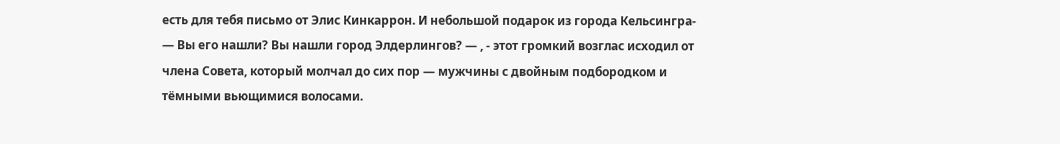есть для тебя письмо от Элис Кинкаррон. И небольшой подарок из города Кельсингра-
— Вы его нашли? Вы нашли город Элдерлингов? — , - этот громкий возглас исходил от члена Совета, который молчал до сих пор — мужчины с двойным подбородком и тёмными вьющимися волосами.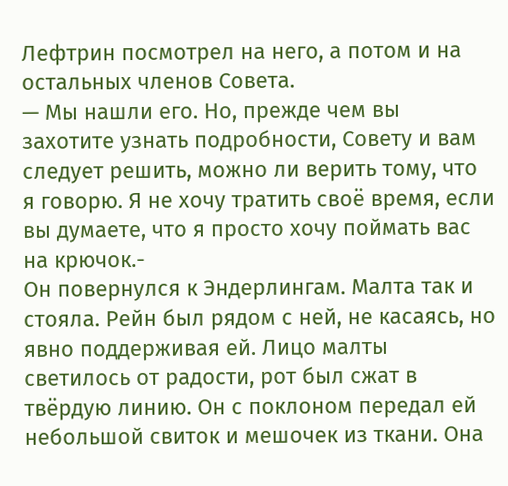Лефтрин посмотрел на него, а потом и на остальных членов Совета.
— Мы нашли его. Но, прежде чем вы захотите узнать подробности, Совету и вам следует решить, можно ли верить тому, что я говорю. Я не хочу тратить своё время, если вы думаете, что я просто хочу поймать вас на крючок.-
Он повернулся к Эндерлингам. Малта так и стояла. Рейн был рядом с ней, не касаясь, но явно поддерживая ей. Лицо малты светилось от радости, рот был сжат в твёрдую линию. Он с поклоном передал ей небольшой свиток и мешочек из ткани. Она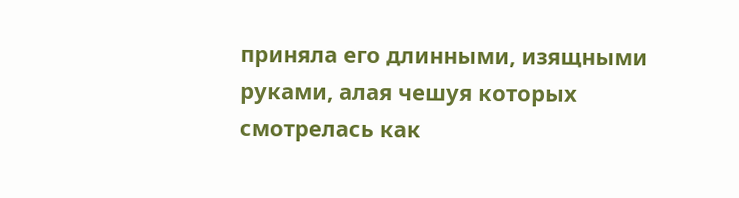приняла его длинными, изящными руками, алая чешуя которых смотрелась как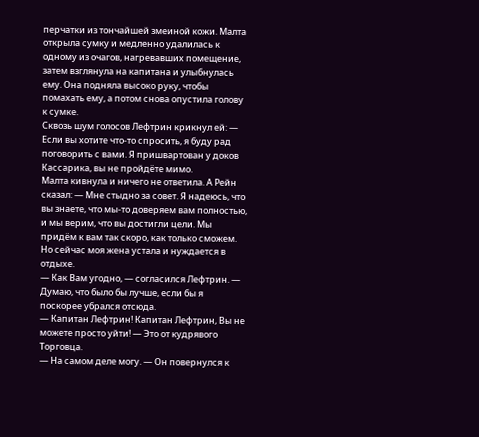перчатки из тончайшей змеиной кожи. Малта открыла сумку и медленно удалилась к одному из очагов, нагревавших помещение, затем взглянула на капитана и улыбнулась ему. Она подняла высоко руку, чтобы помахать ему, а потом снова опустила голову к сумке.
Сквозь шум голосов Лефтрин крикнул ей: — Если вы хотите что-то спросить, я буду рад поговорить с вами. Я пришвартован у доков Кассарика, вы не пройдёте мимо.
Малта кивнула и ничего не ответила. А Рейн сказал: — Мне стыдно за совет. Я надеюсь, что вы знаете, что мы-то доверяем вам полностью, и мы верим, что вы достигли цели. Мы придём к вам так скоро, как только сможем. Но сейчас моя жена устала и нуждается в отдыхе.
— Как Вам угодно, — согласился Лефтрин. — Думаю, что было бы лучше, если бы я поскорее убрался отсюда.
— Капитан Лефтрин! Капитан Лефтрин, Вы не можете просто уйти! — Это от кудрявого Торговца.
— На самом деле могу. — Он повернулся к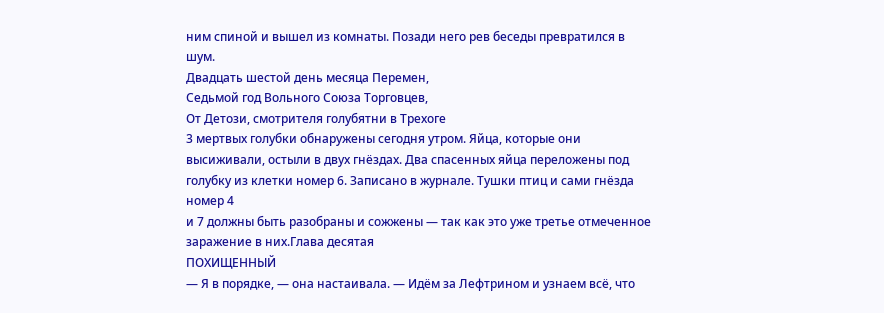ним спиной и вышел из комнаты. Позади него рев беседы превратился в шум.
Двадцать шестой день месяца Перемен,
Седьмой год Вольного Союза Торговцев,
От Детози, смотрителя голубятни в Трехоге
3 мертвых голубки обнаружены сегодня утром. Яйца, которые они высиживали, остыли в двух гнёздах. Два спасенных яйца переложены под голубку из клетки номер 6. Записано в журнале. Тушки птиц и сами гнёзда номер 4
и 7 должны быть разобраны и сожжены — так как это уже третье отмеченное заражение в них.Глава десятая
ПОХИЩЕННЫЙ
— Я в порядке, — она настаивала. — Идём за Лефтрином и узнаем всё, что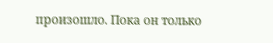произошло. Пока он только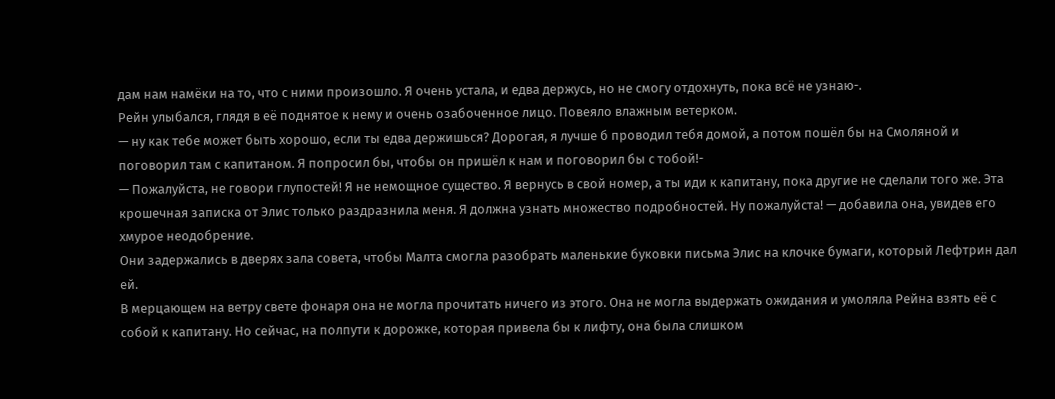дам нам намёки на то, что с ними произошло. Я очень устала, и едва держусь, но не смогу отдохнуть, пока всё не узнаю-.
Рейн улыбался, глядя в её поднятое к нему и очень озабоченное лицо. Повеяло влажным ветерком.
— ну как тебе может быть хорошо, если ты едва держишься? Дорогая, я лучше б проводил тебя домой, а потом пошёл бы на Смоляной и поговорил там с капитаном. Я попросил бы, чтобы он пришёл к нам и поговорил бы с тобой!-
— Пожалуйста, не говори глупостей! Я не немощное существо. Я вернусь в свой номер, а ты иди к капитану, пока другие не сделали того же. Эта крошечная записка от Элис только раздразнила меня. Я должна узнать множество подробностей. Ну пожалуйста! — добавила она, увидев его хмурое неодобрение.
Они задержались в дверях зала совета, чтобы Малта смогла разобрать маленькие буковки письма Элис на клочке бумаги, который Лефтрин дал ей.
В мерцающем на ветру свете фонаря она не могла прочитать ничего из этого. Она не могла выдержать ожидания и умоляла Рейна взять её с собой к капитану. Но сейчас, на полпути к дорожке, которая привела бы к лифту, она была слишком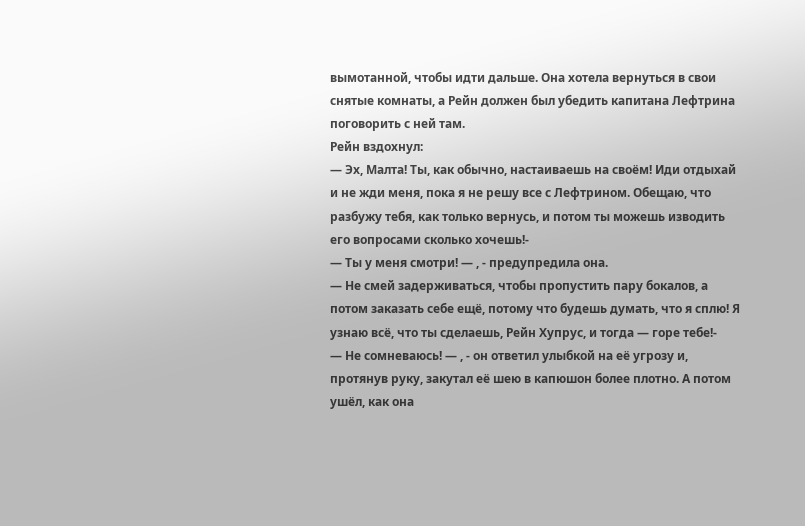вымотанной, чтобы идти дальше. Она хотела вернуться в свои снятые комнаты, а Рейн должен был убедить капитана Лефтрина поговорить с ней там.
Рейн вздохнул:
— Эх, Малта! Ты, как обычно, настаиваешь на своём! Иди отдыхай и не жди меня, пока я не решу все с Лефтрином. Обещаю, что разбужу тебя, как только вернусь, и потом ты можешь изводить его вопросами сколько хочешь!-
— Ты у меня смотри! — , - предупредила она.
— Не смей задерживаться, чтобы пропустить пару бокалов, а потом заказать себе ещё, потому что будешь думать, что я сплю! Я узнаю всё, что ты сделаешь, Рейн Хупрус, и тогда — горе тебе!-
— Не сомневаюсь! — , - он ответил улыбкой на её угрозу и, протянув руку, закутал её шею в капюшон более плотно. А потом ушёл, как она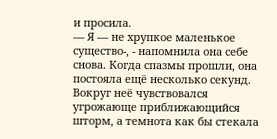и просила.
— Я — не хрупкое маленькое существо-, - напомнила она себе снова. Когда спазмы прошли, она постояла ещё несколько секунд.
Вокруг неё чувствовался угрожающе приближающийся шторм, а темнота как бы стекала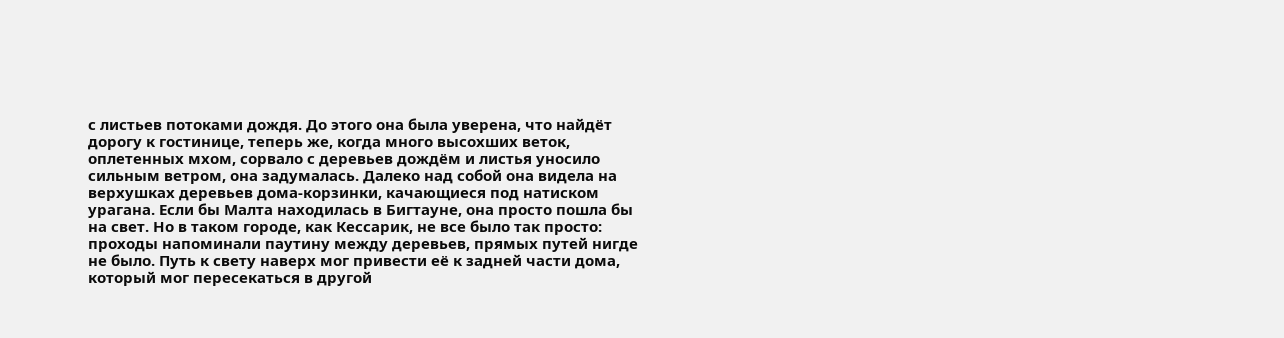с листьев потоками дождя. До этого она была уверена, что найдёт дорогу к гостинице, теперь же, когда много высохших веток, оплетенных мхом, сорвало с деревьев дождём и листья уносило сильным ветром, она задумалась. Далеко над собой она видела на верхушках деревьев дома-корзинки, качающиеся под натиском урагана. Если бы Малта находилась в Бигтауне, она просто пошла бы на свет. Но в таком городе, как Кессарик, не все было так просто: проходы напоминали паутину между деревьев, прямых путей нигде не было. Путь к свету наверх мог привести её к задней части дома, который мог пересекаться в другой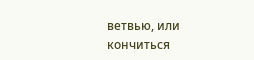ветвью, или кончиться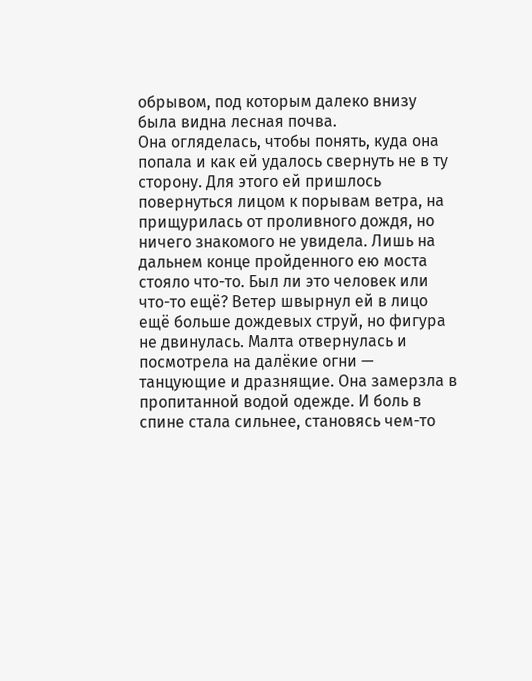обрывом, под которым далеко внизу была видна лесная почва.
Она огляделась, чтобы понять, куда она попала и как ей удалось свернуть не в ту сторону. Для этого ей пришлось повернуться лицом к порывам ветра, на прищурилась от проливного дождя, но ничего знакомого не увидела. Лишь на дальнем конце пройденного ею моста стояло что-то. Был ли это человек или что-то ещё? Ветер швырнул ей в лицо ещё больше дождевых струй, но фигура не двинулась. Малта отвернулась и посмотрела на далёкие огни — танцующие и дразнящие. Она замерзла в пропитанной водой одежде. И боль в спине стала сильнее, становясь чем-то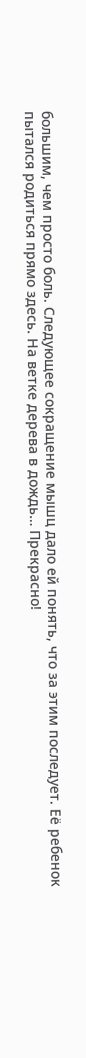большим, чем просто боль. Следующее сокращение мышц дало ей понять, что за этим последует. Её ребенок пытался родиться прямо здесь. На ветке дерева в дождь… Прекрасно!